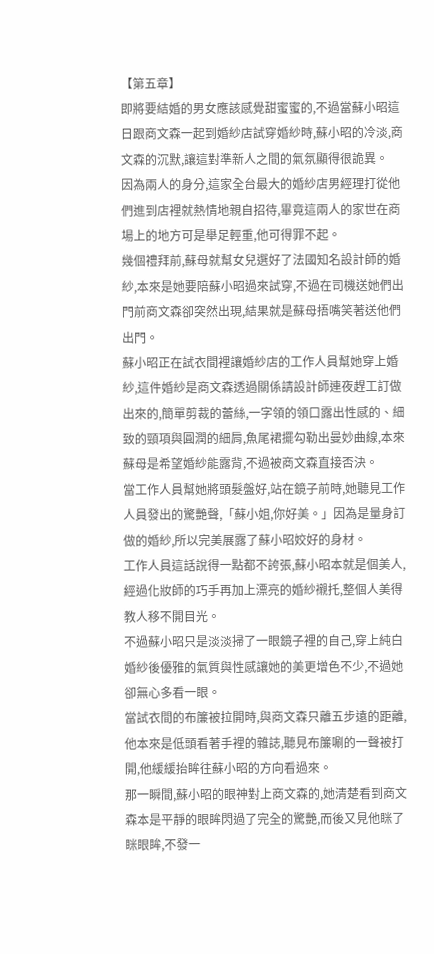【第五章】
即將要結婚的男女應該感覺甜蜜蜜的,不過當蘇小昭這日跟商文森一起到婚紗店試穿婚紗時,蘇小昭的冷淡,商文森的沉默,讓這對準新人之間的氣氛顯得很詭異。
因為兩人的身分,這家全台最大的婚紗店男經理打從他們進到店裡就熱情地親自招待,畢竟這兩人的家世在商場上的地方可是舉足輕重,他可得罪不起。
幾個禮拜前,蘇母就幫女兒選好了法國知名設計師的婚紗,本來是她要陪蘇小昭過來試穿,不過在司機送她們出門前商文森卻突然出現,結果就是蘇母捂嘴笑著送他們出門。
蘇小昭正在試衣間裡讓婚紗店的工作人員幫她穿上婚紗,這件婚紗是商文森透過關係請設計師連夜趕工訂做出來的,簡單剪裁的蕾絲,一字領的領口露出性感的、細致的頸項與圓潤的細肩,魚尾裙擺勾勒出曼妙曲線,本來蘇母是希望婚紗能露背,不過被商文森直接否決。
當工作人員幫她將頭髮盤好,站在鏡子前時,她聽見工作人員發出的驚艷聲,「蘇小姐,你好美。」因為是量身訂做的婚紗,所以完美展露了蘇小昭姣好的身材。
工作人員這話說得一點都不誇張,蘇小昭本就是個美人,經過化妝師的巧手再加上漂亮的婚紗襯托,整個人美得教人移不開目光。
不過蘇小昭只是淡淡掃了一眼鏡子裡的自己,穿上純白婚紗後優雅的氣質與性感讓她的美更增色不少,不過她卻無心多看一眼。
當試衣間的布簾被拉開時,與商文森只離五步遠的距離,他本來是低頭看著手裡的雜誌,聽見布簾唰的一聲被打開,他緩緩抬眸往蘇小昭的方向看過來。
那一瞬間,蘇小昭的眼神對上商文森的,她清楚看到商文森本是平靜的眼眸閃過了完全的驚艷,而後又見他眯了眯眼眸,不發一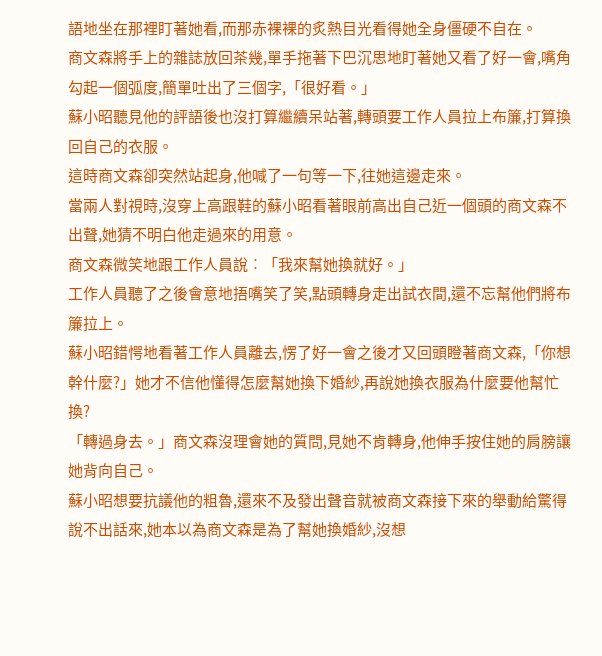語地坐在那裡盯著她看,而那赤裸裸的炙熱目光看得她全身僵硬不自在。
商文森將手上的雜誌放回茶幾,單手拖著下巴沉思地盯著她又看了好一會,嘴角勾起一個弧度,簡單吐出了三個字,「很好看。」
蘇小昭聽見他的評語後也沒打算繼續呆站著,轉頭要工作人員拉上布簾,打算換回自己的衣服。
這時商文森卻突然站起身,他喊了一句等一下,往她這邊走來。
當兩人對視時,沒穿上高跟鞋的蘇小昭看著眼前高出自己近一個頭的商文森不出聲,她猜不明白他走過來的用意。
商文森微笑地跟工作人員說︰「我來幫她換就好。」
工作人員聽了之後會意地捂嘴笑了笑,點頭轉身走出試衣間,還不忘幫他們將布簾拉上。
蘇小昭錯愕地看著工作人員離去,愣了好一會之後才又回頭瞪著商文森,「你想幹什麼?」她才不信他懂得怎麼幫她換下婚紗,再說她換衣服為什麼要他幫忙換?
「轉過身去。」商文森沒理會她的質問,見她不肯轉身,他伸手按住她的肩膀讓她背向自己。
蘇小昭想要抗議他的粗魯,還來不及發出聲音就被商文森接下來的舉動給驚得說不出話來,她本以為商文森是為了幫她換婚紗,沒想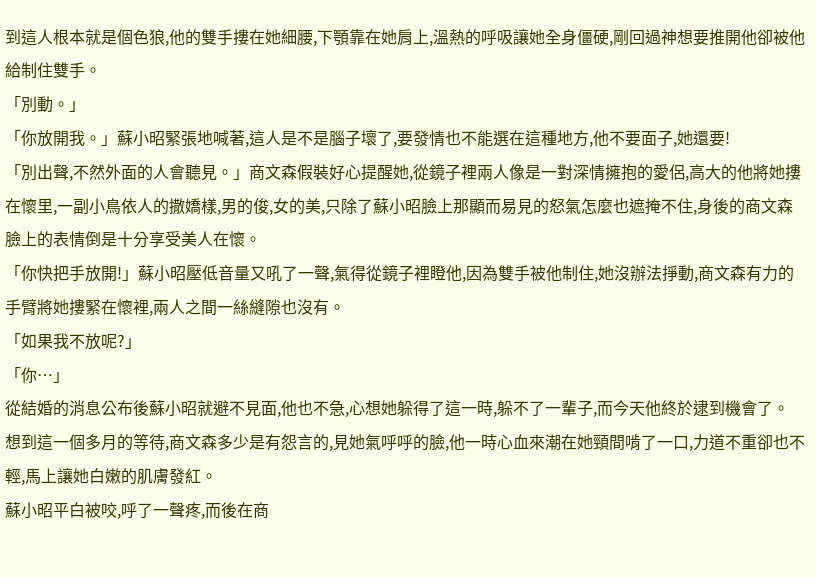到這人根本就是個色狼,他的雙手摟在她細腰,下顎靠在她肩上,溫熱的呼吸讓她全身僵硬,剛回過神想要推開他卻被他給制住雙手。
「別動。」
「你放開我。」蘇小昭緊張地喊著,這人是不是腦子壞了,要發情也不能選在這種地方,他不要面子,她還要!
「別出聲,不然外面的人會聽見。」商文森假裝好心提醒她,從鏡子裡兩人像是一對深情擁抱的愛侶,高大的他將她摟在懷里,一副小鳥依人的撒嬌樣,男的俊,女的美,只除了蘇小昭臉上那顯而易見的怒氣怎麼也遮掩不住,身後的商文森臉上的表情倒是十分享受美人在懷。
「你快把手放開!」蘇小昭壓低音量又吼了一聲,氣得從鏡子裡瞪他,因為雙手被他制住,她沒辦法掙動,商文森有力的手臂將她摟緊在懷裡,兩人之間一絲縫隙也沒有。
「如果我不放呢?」
「你…」
從結婚的消息公布後蘇小昭就避不見面,他也不急,心想她躲得了這一時,躲不了一輩子,而今天他終於逮到機會了。
想到這一個多月的等待,商文森多少是有怨言的,見她氣呼呼的臉,他一時心血來潮在她頸間啃了一口,力道不重卻也不輕,馬上讓她白嫩的肌膚發紅。
蘇小昭平白被咬,呼了一聲疼,而後在商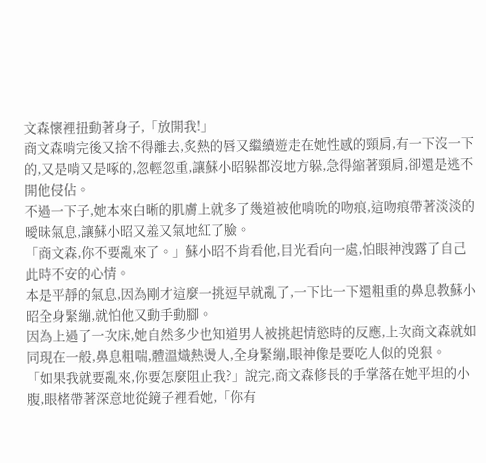文森懷裡扭動著身子,「放開我!」
商文森啃完後又捨不得離去,炙熱的唇又繼續遊走在她性感的頸肩,有一下沒一下的,又是啃又是啄的,忽輕忽重,讓蘇小昭躲都沒地方躲,急得縮著頸肩,卻還是逃不開他侵佔。
不過一下子,她本來白晰的肌膚上就多了幾道被他啃吮的吻痕,這吻痕帶著淡淡的曖昧氣息,讓蘇小昭又羞又氣地紅了臉。
「商文森,你不要亂來了。」蘇小昭不肯看他,目光看向一處,怕眼神洩露了自己此時不安的心情。
本是平靜的氣息,因為剛才這麼一挑逗早就亂了,一下比一下還粗重的鼻息教蘇小昭全身緊繃,就怕他又動手動腳。
因為上過了一次床,她自然多少也知道男人被挑起情慾時的反應,上次商文森就如同現在一般,鼻息粗喘,體溫熾熱燙人,全身緊繃,眼神像是要吃人似的兇狠。
「如果我就要亂來,你要怎麼阻止我?」說完,商文森修長的手掌落在她平坦的小腹,眼楮帶著深意地從鏡子裡看她,「你有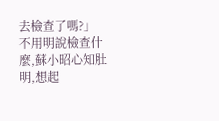去檢查了嗎?」
不用明說檢查什麼,蘇小昭心知肚明,想起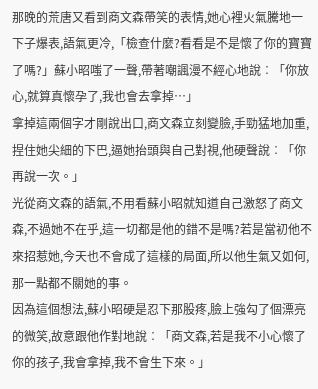那晚的荒唐又看到商文森帶笑的表情,她心裡火氣騰地一下子爆表,語氣更冷,「檢查什麼?看看是不是懷了你的寶寶了嗎?」蘇小昭嗤了一聲,帶著嘲諷漫不經心地說︰「你放心,就算真懷孕了,我也會去拿掉…」
拿掉這兩個字才剛說出口,商文森立刻變臉,手勁猛地加重,捏住她尖細的下巴,逼她抬頭與自己對視,他硬聲說︰「你再說一次。」
光從商文森的語氣,不用看蘇小昭就知道自己激怒了商文森,不過她不在乎,這一切都是他的錯不是嗎?若是當初他不來招惹她,今天也不會成了這樣的局面,所以他生氣又如何,那一點都不關她的事。
因為這個想法,蘇小昭硬是忍下那股疼,臉上強勾了個漂亮的微笑,故意跟他作對地說︰「商文森,若是我不小心懷了你的孩子,我會拿掉,我不會生下來。」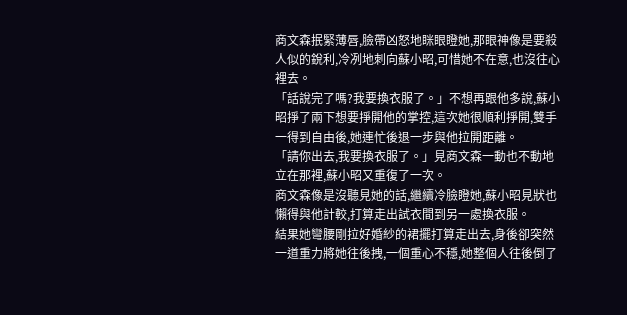商文森抿緊薄唇,臉帶凶怒地眯眼瞪她,那眼神像是要殺人似的銳利,冷冽地刺向蘇小昭,可惜她不在意,也沒往心裡去。
「話說完了嗎?我要換衣服了。」不想再跟他多說,蘇小昭掙了兩下想要掙開他的掌控,這次她很順利掙開,雙手一得到自由後,她連忙後退一步與他拉開距離。
「請你出去,我要換衣服了。」見商文森一動也不動地立在那裡,蘇小昭又重復了一次。
商文森像是沒聽見她的話,繼續冷臉瞪她,蘇小昭見狀也懶得與他計較,打算走出試衣間到另一處換衣服。
結果她彎腰剛拉好婚紗的裙擺打算走出去,身後卻突然一道重力將她往後拽,一個重心不穩,她整個人往後倒了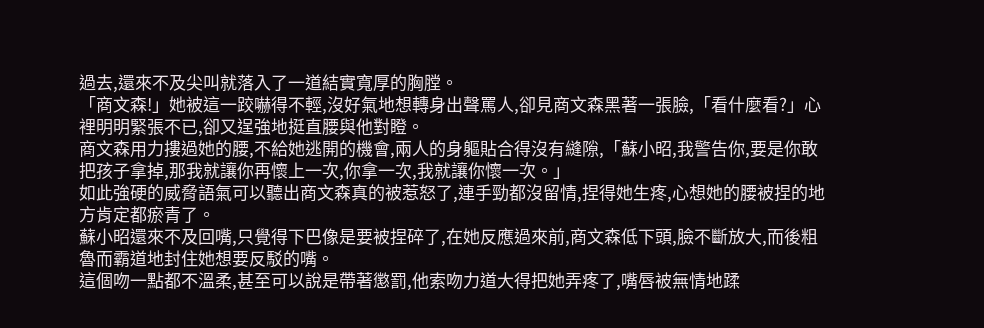過去,還來不及尖叫就落入了一道結實寬厚的胸膛。
「商文森!」她被這一跤嚇得不輕,沒好氣地想轉身出聲罵人,卻見商文森黑著一張臉,「看什麼看?」心裡明明緊張不已,卻又逞強地挺直腰與他對瞪。
商文森用力摟過她的腰,不給她逃開的機會,兩人的身軀貼合得沒有縫隙,「蘇小昭,我警告你,要是你敢把孩子拿掉,那我就讓你再懷上一次,你拿一次,我就讓你懷一次。」
如此強硬的威脅語氣可以聽出商文森真的被惹怒了,連手勁都沒留情,捏得她生疼,心想她的腰被捏的地方肯定都瘀青了。
蘇小昭還來不及回嘴,只覺得下巴像是要被捏碎了,在她反應過來前,商文森低下頭,臉不斷放大,而後粗魯而霸道地封住她想要反駁的嘴。
這個吻一點都不溫柔,甚至可以說是帶著懲罰,他索吻力道大得把她弄疼了,嘴唇被無情地蹂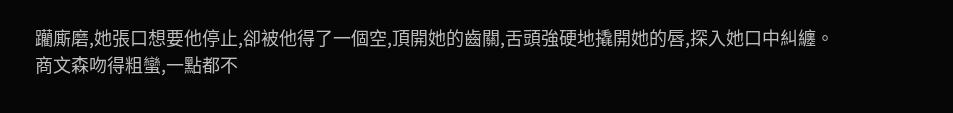躪廝磨,她張口想要他停止,卻被他得了一個空,頂開她的齒關,舌頭強硬地撬開她的唇,探入她口中糾纏。
商文森吻得粗蠻,一點都不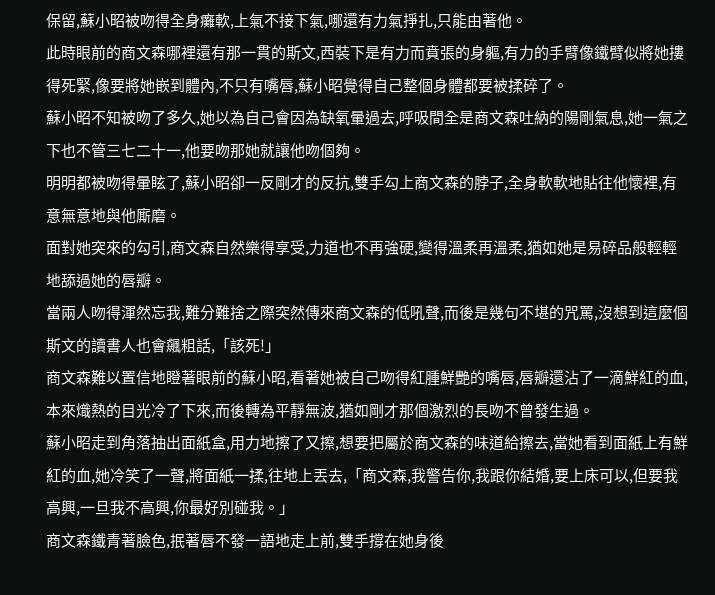保留,蘇小昭被吻得全身癱軟,上氣不接下氣,哪還有力氣掙扎,只能由著他。
此時眼前的商文森哪裡還有那一貫的斯文,西裝下是有力而賁張的身軀,有力的手臂像鐵臂似將她摟得死緊,像要將她嵌到體內,不只有嘴唇,蘇小昭覺得自己整個身體都要被揉碎了。
蘇小昭不知被吻了多久,她以為自己會因為缺氧暈過去,呼吸間全是商文森吐納的陽剛氣息,她一氣之下也不管三七二十一,他要吻那她就讓他吻個夠。
明明都被吻得暈眩了,蘇小昭卻一反剛才的反抗,雙手勾上商文森的脖子,全身軟軟地貼往他懷裡,有意無意地與他廝磨。
面對她突來的勾引,商文森自然樂得享受,力道也不再強硬,變得溫柔再溫柔,猶如她是易碎品般輕輕地舔過她的唇瓣。
當兩人吻得渾然忘我,難分難捨之際突然傳來商文森的低吼聲,而後是幾句不堪的咒罵,沒想到這麼個斯文的讀書人也會飆粗話,「該死!」
商文森難以置信地瞪著眼前的蘇小昭,看著她被自己吻得紅腫鮮艷的嘴唇,唇瓣還沾了一滴鮮紅的血,本來熾熱的目光冷了下來,而後轉為平靜無波,猶如剛才那個激烈的長吻不曾發生過。
蘇小昭走到角落抽出面紙盒,用力地擦了又擦,想要把屬於商文森的味道給擦去,當她看到面紙上有鮮紅的血,她冷笑了一聲,將面紙一揉,往地上丟去,「商文森,我警告你,我跟你結婚,要上床可以,但要我高興,一旦我不高興,你最好別碰我。」
商文森鐵青著臉色,抿著唇不發一語地走上前,雙手撐在她身後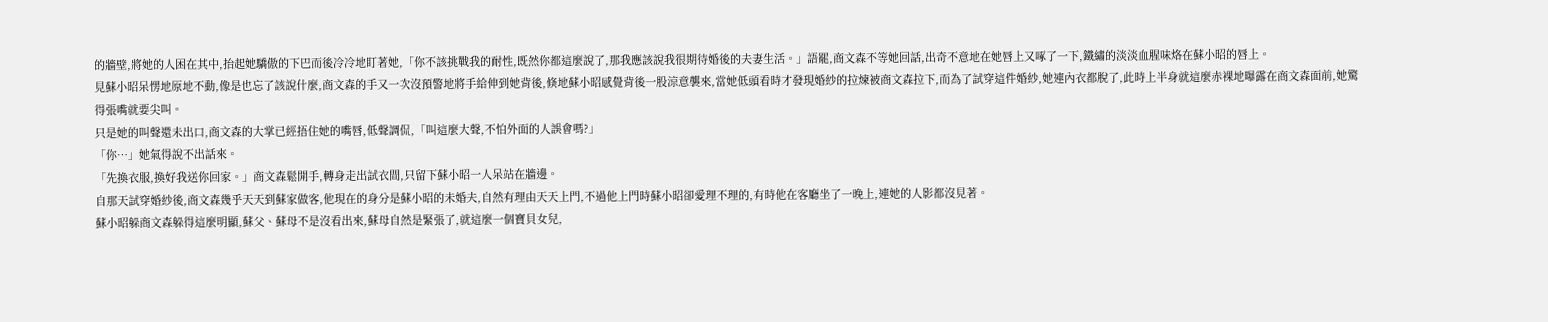的牆壁,將她的人困在其中,抬起她驕傲的下巴而後冷冷地盯著她,「你不該挑戰我的耐性,既然你都這麼說了,那我應該說我很期待婚後的夫妻生活。」語罷,商文森不等她回話,出奇不意地在她唇上又啄了一下,鐵繡的淡淡血腥味烙在蘇小昭的唇上。
見蘇小昭呆愣地原地不動,像是也忘了該說什麼,商文森的手又一次沒預警地將手給伸到她背後,倏地蘇小昭感覺背後一股涼意襲來,當她低頭看時才發現婚紗的拉煉被商文森拉下,而為了試穿這件婚紗,她連內衣都脫了,此時上半身就這麼赤裸地曝露在商文森面前,她驚得張嘴就要尖叫。
只是她的叫聲還未出口,商文森的大掌已經捂住她的嘴唇,低聲調侃,「叫這麼大聲,不怕外面的人誤會嗎?」
「你…」她氣得說不出話來。
「先換衣服,換好我送你回家。」商文森鬆開手,轉身走出試衣間,只留下蘇小昭一人呆站在牆邊。
自那天試穿婚紗後,商文森幾乎天天到蘇家做客,他現在的身分是蘇小昭的未婚夫,自然有理由天天上門,不過他上門時蘇小昭卻愛理不理的,有時他在客廳坐了一晚上,連她的人影都沒見著。
蘇小昭躲商文森躲得這麼明顯,蘇父、蘇母不是沒看出來,蘇母自然是緊張了,就這麼一個寶貝女兒,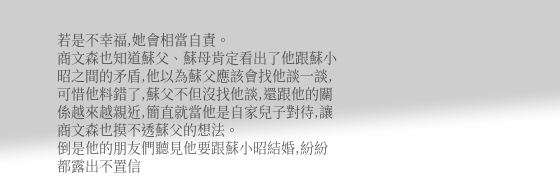若是不幸福,她會相當自責。
商文森也知道蘇父、蘇母肯定看出了他跟蘇小昭之間的矛盾,他以為蘇父應該會找他談一談,可惜他料錯了,蘇父不但沒找他談,還跟他的關係越來越親近,簡直就當他是自家兒子對待,讓商文森也摸不透蘇父的想法。
倒是他的朋友們聽見他要跟蘇小昭結婚,紛紛都露出不置信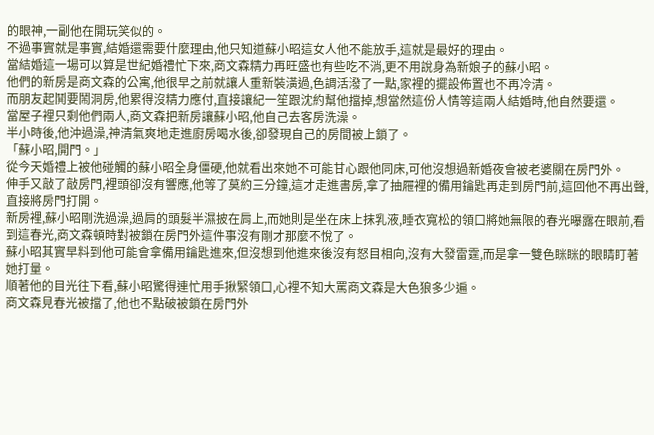的眼神,一副他在開玩笑似的。
不過事實就是事實,結婚還需要什麼理由,他只知道蘇小昭這女人他不能放手,這就是最好的理由。
當結婚這一場可以算是世紀婚禮忙下來,商文森精力再旺盛也有些吃不消,更不用說身為新娘子的蘇小昭。
他們的新房是商文森的公寓,他很早之前就讓人重新裝潢過,色調活潑了一點,家裡的擺設佈置也不再冷清。
而朋友起鬨要鬧洞房,他累得沒精力應付,直接讓紀一笙跟沈約幫他擋掉,想當然這份人情等這兩人結婚時,他自然要還。
當屋子裡只剩他們兩人,商文森把新房讓蘇小昭,他自己去客房洗澡。
半小時後,他沖過澡,神清氣爽地走進廚房喝水後,卻發現自己的房間被上鎖了。
「蘇小昭,開門。」
從今天婚禮上被他碰觸的蘇小昭全身僵硬,他就看出來她不可能甘心跟他同床,可他沒想過新婚夜會被老婆關在房門外。
伸手又敲了敲房門,裡頭卻沒有響應,他等了莫約三分鐘,這才走進書房,拿了抽屜裡的備用鑰匙再走到房門前,這回他不再出聲,直接將房門打開。
新房裡,蘇小昭剛洗過澡,過肩的頭髮半濕披在肩上,而她則是坐在床上抹乳液,睡衣寬松的領口將她無限的春光曝露在眼前,看到這春光,商文森頓時對被鎖在房門外這件事沒有剛才那麼不悅了。
蘇小昭其實早料到他可能會拿備用鑰匙進來,但沒想到他進來後沒有怒目相向,沒有大發雷霆,而是拿一雙色眯眯的眼睛盯著她打量。
順著他的目光往下看,蘇小昭驚得連忙用手揪緊領口,心裡不知大罵商文森是大色狼多少遍。
商文森見春光被擋了,他也不點破被鎖在房門外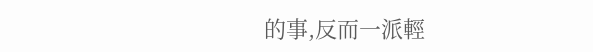的事,反而一派輕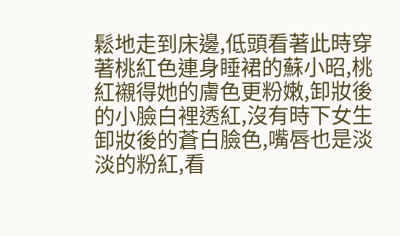鬆地走到床邊,低頭看著此時穿著桃紅色連身睡裙的蘇小昭,桃紅襯得她的膚色更粉嫩,卸妝後的小臉白裡透紅,沒有時下女生卸妝後的蒼白臉色,嘴唇也是淡淡的粉紅,看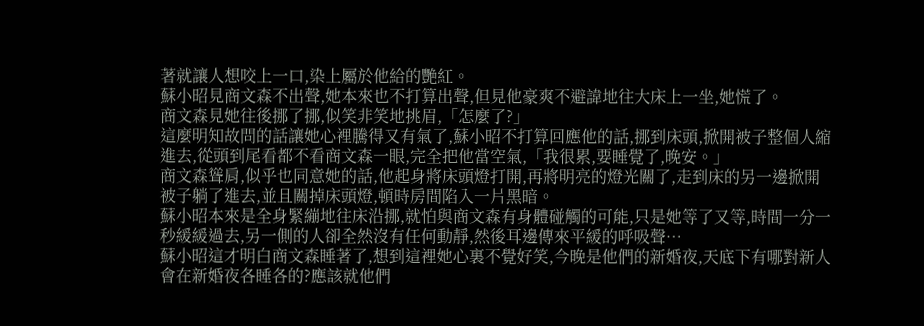著就讓人想咬上一口,染上屬於他給的艷紅。
蘇小昭見商文森不出聲,她本來也不打算出聲,但見他豪爽不避諱地往大床上一坐,她慌了。
商文森見她往後挪了挪,似笑非笑地挑眉,「怎麼了?」
這麼明知故問的話讓她心裡騰得又有氣了,蘇小昭不打算回應他的話,挪到床頭,掀開被子整個人縮進去,從頭到尾看都不看商文森一眼,完全把他當空氣,「我很累,要睡覺了,晚安。」
商文森聳肩,似乎也同意她的話,他起身將床頭燈打開,再將明亮的燈光關了,走到床的另一邊掀開被子躺了進去,並且關掉床頭燈,頓時房間陷入一片黑暗。
蘇小昭本來是全身緊繃地往床沿挪,就怕與商文森有身體碰觸的可能,只是她等了又等,時間一分一秒緩緩過去,另一側的人卻全然沒有任何動靜,然後耳邊傳來平緩的呼吸聲…
蘇小昭這才明白商文森睡著了,想到這裡她心裏不覺好笑,今晚是他們的新婚夜,天底下有哪對新人會在新婚夜各睡各的?應該就他們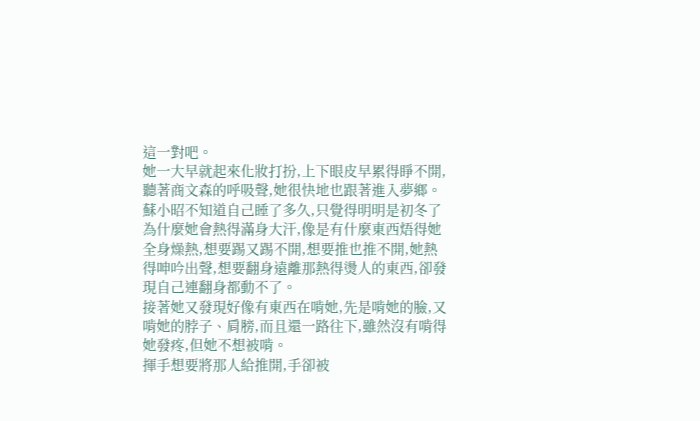這一對吧。
她一大早就起來化妝打扮,上下眼皮早累得睜不開,聽著商文森的呼吸聲,她很快地也跟著進入夢鄉。
蘇小昭不知道自己睡了多久,只覺得明明是初冬了為什麼她會熱得滿身大汗,像是有什麼東西焐得她全身燥熱,想要踢又踢不開,想要推也推不開,她熱得呻吟出聲,想要翻身遠離那熱得燙人的東西,卻發現自己連翻身都動不了。
接著她又發現好像有東西在啃她,先是啃她的臉,又啃她的脖子、肩膀,而且還一路往下,雖然沒有啃得她發疼,但她不想被啃。
揮手想要將那人給推開,手卻被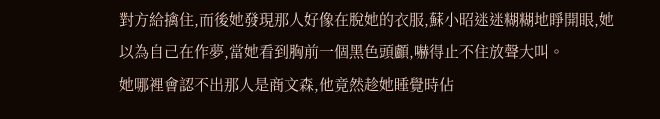對方給擒住,而後她發現那人好像在脫她的衣服,蘇小昭迷迷糊糊地睜開眼,她以為自己在作夢,當她看到胸前一個黑色頭顱,嚇得止不住放聲大叫。
她哪裡會認不出那人是商文森,他竟然趁她睡覺時佔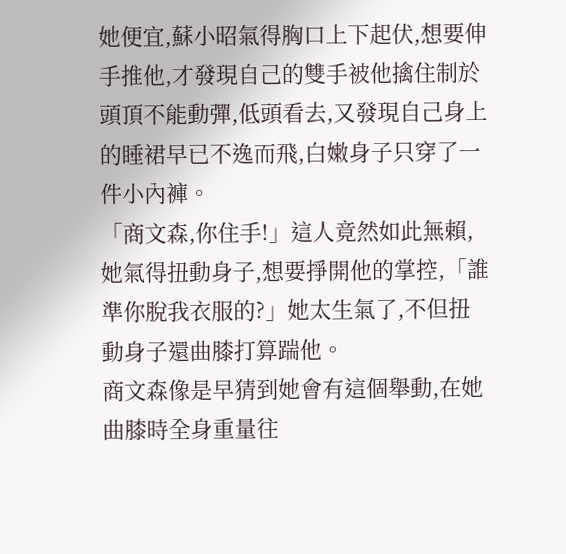她便宜,蘇小昭氣得胸口上下起伏,想要伸手推他,才發現自己的雙手被他擒住制於頭頂不能動彈,低頭看去,又發現自己身上的睡裙早已不逸而飛,白嫩身子只穿了一件小內褲。
「商文森,你住手!」這人竟然如此無賴,她氣得扭動身子,想要掙開他的掌控,「誰準你脫我衣服的?」她太生氣了,不但扭動身子還曲膝打算踹他。
商文森像是早猜到她會有這個舉動,在她曲膝時全身重量往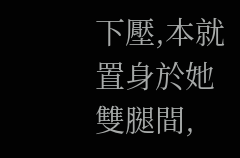下壓,本就置身於她雙腿間,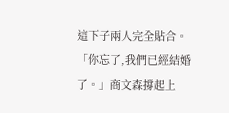這下子兩人完全貼合。
「你忘了,我們已經結婚了。」商文森撐起上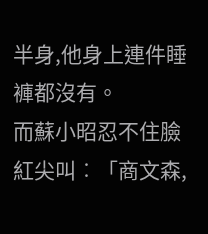半身,他身上連件睡褲都沒有。
而蘇小昭忍不住臉紅尖叫︰「商文森,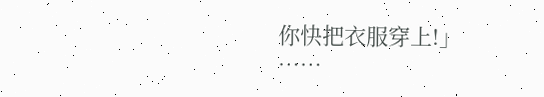你快把衣服穿上!」
……